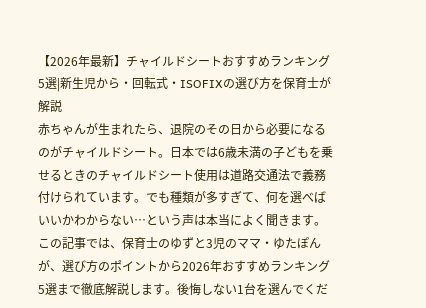【2026年最新】チャイルドシートおすすめランキング5選|新生児から・回転式・ISOFIXの選び方を保育士が解説
赤ちゃんが生まれたら、退院のその日から必要になるのがチャイルドシート。日本では6歳未満の子どもを乗せるときのチャイルドシート使用は道路交通法で義務付けられています。でも種類が多すぎて、何を選べばいいかわからない…という声は本当によく聞きます。この記事では、保育士のゆずと3児のママ・ゆたぽんが、選び方のポイントから2026年おすすめランキング5選まで徹底解説します。後悔しない1台を選んでくだ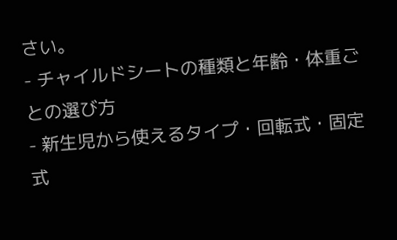さい。
- チャイルドシートの種類と年齢・体重ごとの選び方
- 新生児から使えるタイプ・回転式・固定式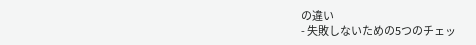の違い
- 失敗しないための5つのチェッ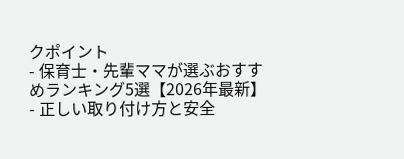クポイント
- 保育士・先輩ママが選ぶおすすめランキング5選【2026年最新】
- 正しい取り付け方と安全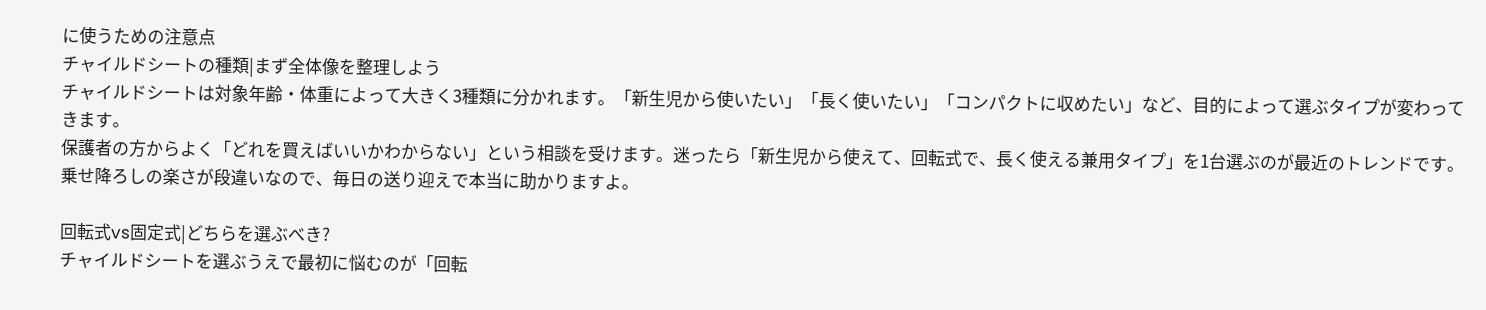に使うための注意点
チャイルドシートの種類|まず全体像を整理しよう
チャイルドシートは対象年齢・体重によって大きく3種類に分かれます。「新生児から使いたい」「長く使いたい」「コンパクトに収めたい」など、目的によって選ぶタイプが変わってきます。
保護者の方からよく「どれを買えばいいかわからない」という相談を受けます。迷ったら「新生児から使えて、回転式で、長く使える兼用タイプ」を1台選ぶのが最近のトレンドです。乗せ降ろしの楽さが段違いなので、毎日の送り迎えで本当に助かりますよ。

回転式vs固定式|どちらを選ぶべき?
チャイルドシートを選ぶうえで最初に悩むのが「回転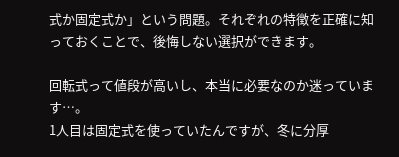式か固定式か」という問題。それぞれの特徴を正確に知っておくことで、後悔しない選択ができます。

回転式って値段が高いし、本当に必要なのか迷っています…。
1人目は固定式を使っていたんですが、冬に分厚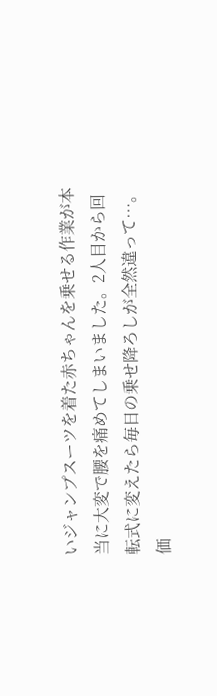いジャンプスーツを着た赤ちゃんを乗せる作業が本当に大変で腰を痛めてしまいました。2人目から回転式に変えたら毎日の乗せ降ろしが全然違って…。価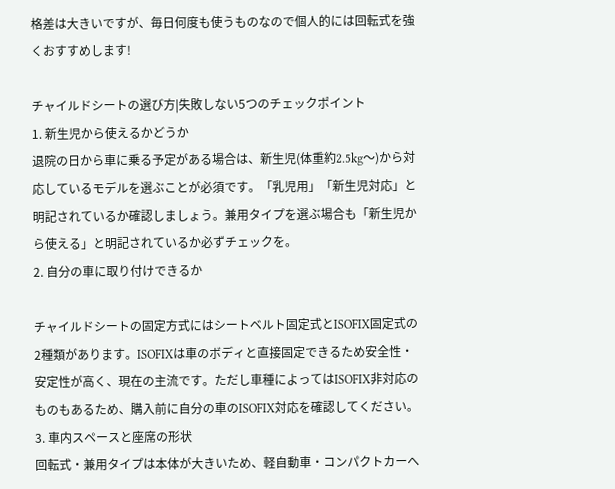格差は大きいですが、毎日何度も使うものなので個人的には回転式を強くおすすめします!

チャイルドシートの選び方|失敗しない5つのチェックポイント
1. 新生児から使えるかどうか
退院の日から車に乗る予定がある場合は、新生児(体重約2.5kg〜)から対応しているモデルを選ぶことが必須です。「乳児用」「新生児対応」と明記されているか確認しましょう。兼用タイプを選ぶ場合も「新生児から使える」と明記されているか必ずチェックを。
2. 自分の車に取り付けできるか

チャイルドシートの固定方式にはシートベルト固定式とISOFIX固定式の2種類があります。ISOFIXは車のボディと直接固定できるため安全性・安定性が高く、現在の主流です。ただし車種によってはISOFIX非対応のものもあるため、購入前に自分の車のISOFIX対応を確認してください。
3. 車内スペースと座席の形状
回転式・兼用タイプは本体が大きいため、軽自動車・コンパクトカーへ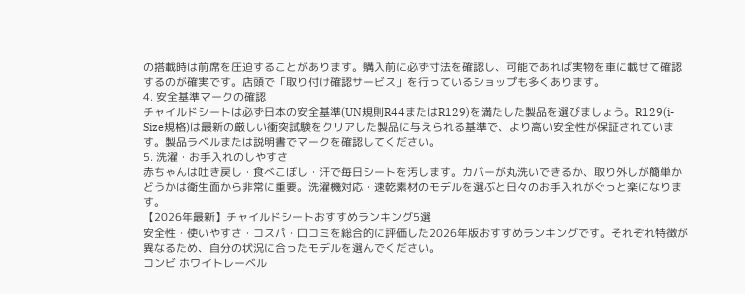の搭載時は前席を圧迫することがあります。購入前に必ず寸法を確認し、可能であれば実物を車に載せて確認するのが確実です。店頭で「取り付け確認サービス」を行っているショップも多くあります。
4. 安全基準マークの確認
チャイルドシートは必ず日本の安全基準(UN規則R44またはR129)を満たした製品を選びましょう。R129(i-Size規格)は最新の厳しい衝突試験をクリアした製品に与えられる基準で、より高い安全性が保証されています。製品ラベルまたは説明書でマークを確認してください。
5. 洗濯・お手入れのしやすさ
赤ちゃんは吐き戻し・食べこぼし・汗で毎日シートを汚します。カバーが丸洗いできるか、取り外しが簡単かどうかは衛生面から非常に重要。洗濯機対応・速乾素材のモデルを選ぶと日々のお手入れがぐっと楽になります。
【2026年最新】チャイルドシートおすすめランキング5選
安全性・使いやすさ・コスパ・口コミを総合的に評価した2026年版おすすめランキングです。それぞれ特徴が異なるため、自分の状況に合ったモデルを選んでください。
コンビ ホワイトレーベル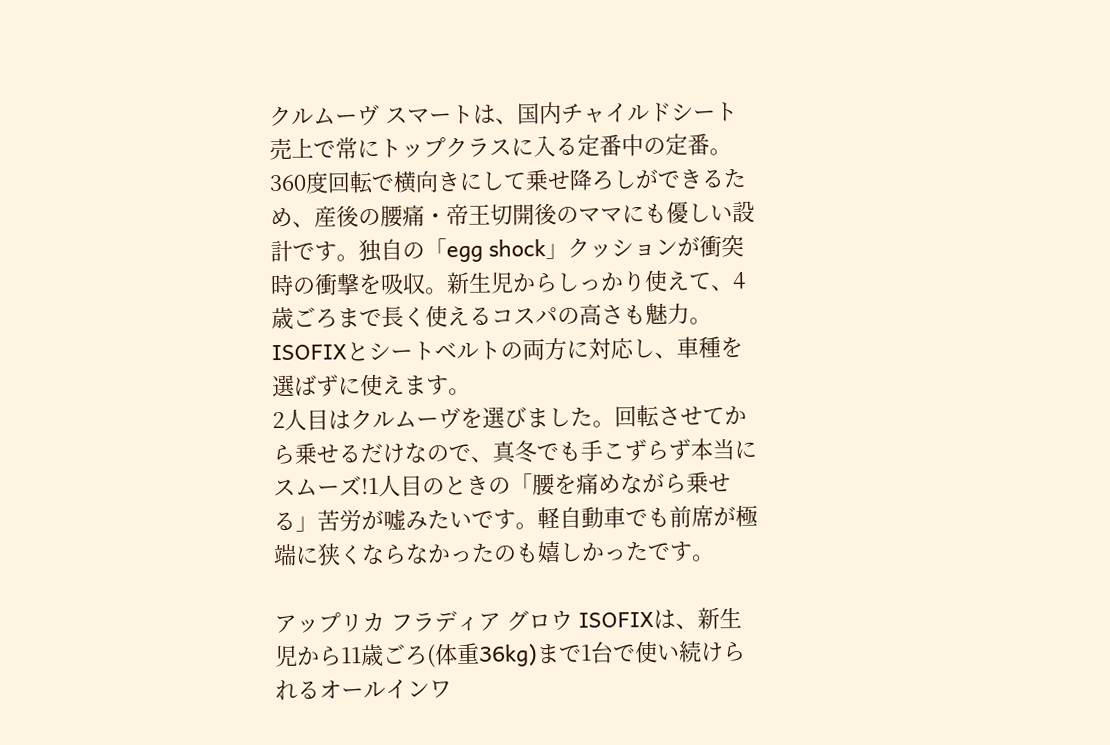クルムーヴ スマートは、国内チャイルドシート売上で常にトップクラスに入る定番中の定番。360度回転で横向きにして乗せ降ろしができるため、産後の腰痛・帝王切開後のママにも優しい設計です。独自の「egg shock」クッションが衝突時の衝撃を吸収。新生児からしっかり使えて、4歳ごろまで長く使えるコスパの高さも魅力。ISOFIXとシートベルトの両方に対応し、車種を選ばずに使えます。
2人目はクルムーヴを選びました。回転させてから乗せるだけなので、真冬でも手こずらず本当にスムーズ!1人目のときの「腰を痛めながら乗せる」苦労が嘘みたいです。軽自動車でも前席が極端に狭くならなかったのも嬉しかったです。

アップリカ フラディア グロウ ISOFIXは、新生児から11歳ごろ(体重36kg)まで1台で使い続けられるオールインワ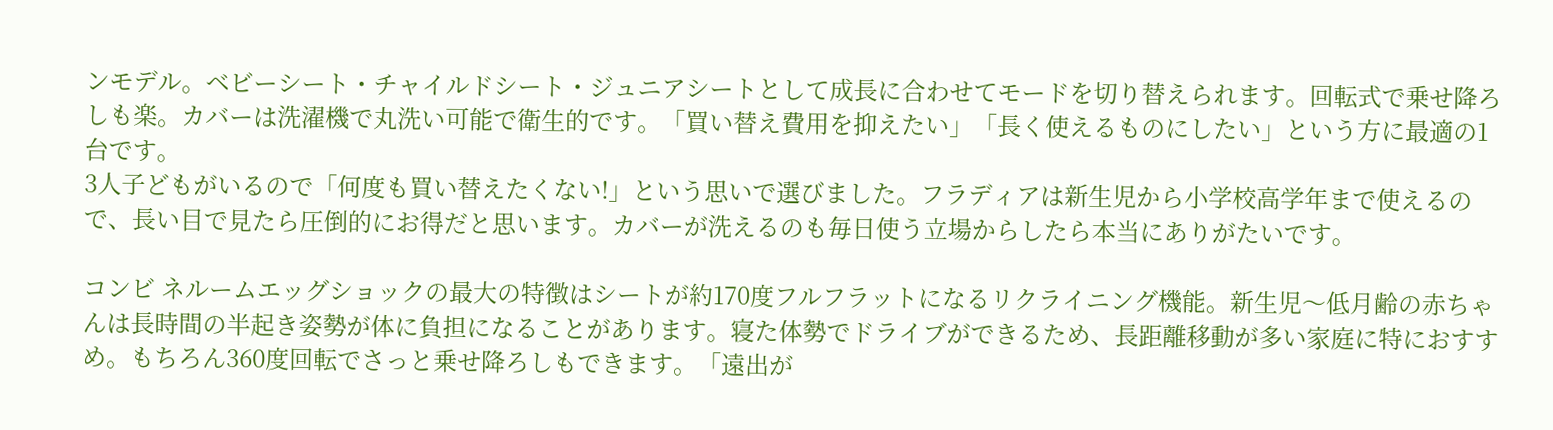ンモデル。ベビーシート・チャイルドシート・ジュニアシートとして成長に合わせてモードを切り替えられます。回転式で乗せ降ろしも楽。カバーは洗濯機で丸洗い可能で衛生的です。「買い替え費用を抑えたい」「長く使えるものにしたい」という方に最適の1台です。
3人子どもがいるので「何度も買い替えたくない!」という思いで選びました。フラディアは新生児から小学校高学年まで使えるので、長い目で見たら圧倒的にお得だと思います。カバーが洗えるのも毎日使う立場からしたら本当にありがたいです。

コンビ ネルームエッグショックの最大の特徴はシートが約170度フルフラットになるリクライニング機能。新生児〜低月齢の赤ちゃんは長時間の半起き姿勢が体に負担になることがあります。寝た体勢でドライブができるため、長距離移動が多い家庭に特におすすめ。もちろん360度回転でさっと乗せ降ろしもできます。「遠出が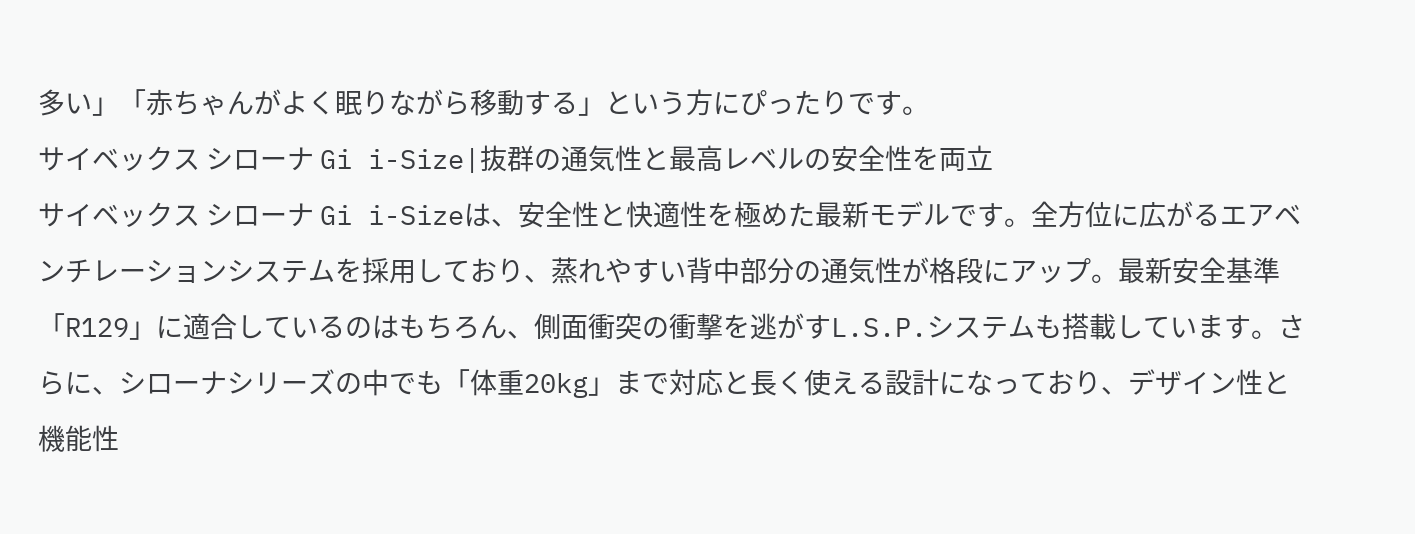多い」「赤ちゃんがよく眠りながら移動する」という方にぴったりです。
サイベックス シローナ Gi i-Size|抜群の通気性と最高レベルの安全性を両立
サイベックス シローナ Gi i-Sizeは、安全性と快適性を極めた最新モデルです。全方位に広がるエアベンチレーションシステムを採用しており、蒸れやすい背中部分の通気性が格段にアップ。最新安全基準「R129」に適合しているのはもちろん、側面衝突の衝撃を逃がすL.S.P.システムも搭載しています。さらに、シローナシリーズの中でも「体重20kg」まで対応と長く使える設計になっており、デザイン性と機能性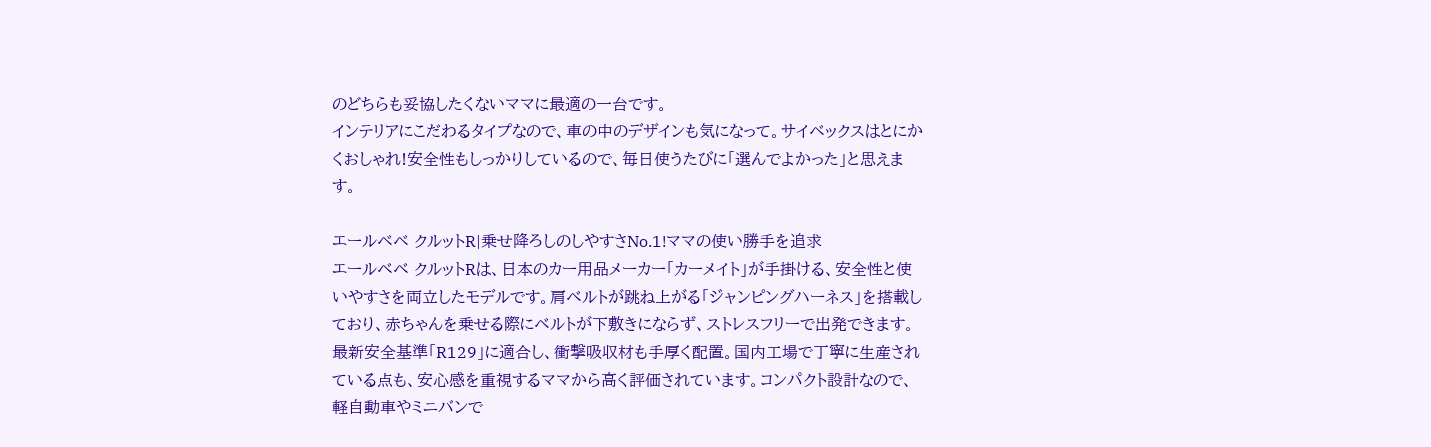のどちらも妥協したくないママに最適の一台です。
インテリアにこだわるタイプなので、車の中のデザインも気になって。サイベックスはとにかくおしゃれ!安全性もしっかりしているので、毎日使うたびに「選んでよかった」と思えます。

エールベベ クルットR|乗せ降ろしのしやすさNo.1!ママの使い勝手を追求
エールベベ クルットRは、日本のカー用品メーカー「カーメイト」が手掛ける、安全性と使いやすさを両立したモデルです。肩ベルトが跳ね上がる「ジャンピングハーネス」を搭載しており、赤ちゃんを乗せる際にベルトが下敷きにならず、ストレスフリーで出発できます。最新安全基準「R129」に適合し、衝撃吸収材も手厚く配置。国内工場で丁寧に生産されている点も、安心感を重視するママから高く評価されています。コンパクト設計なので、軽自動車やミニバンで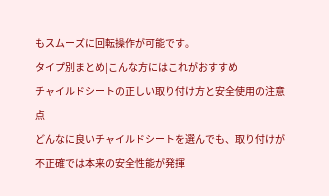もスムーズに回転操作が可能です。
タイプ別まとめ|こんな方にはこれがおすすめ
チャイルドシートの正しい取り付け方と安全使用の注意点
どんなに良いチャイルドシートを選んでも、取り付けが不正確では本来の安全性能が発揮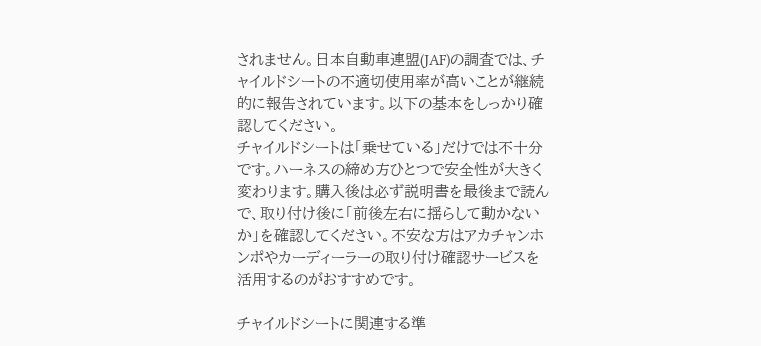されません。日本自動車連盟(JAF)の調査では、チャイルドシートの不適切使用率が高いことが継続的に報告されています。以下の基本をしっかり確認してください。
チャイルドシートは「乗せている」だけでは不十分です。ハーネスの締め方ひとつで安全性が大きく変わります。購入後は必ず説明書を最後まで読んで、取り付け後に「前後左右に揺らして動かないか」を確認してください。不安な方はアカチャンホンポやカーディーラーの取り付け確認サービスを活用するのがおすすめです。

チャイルドシートに関連する準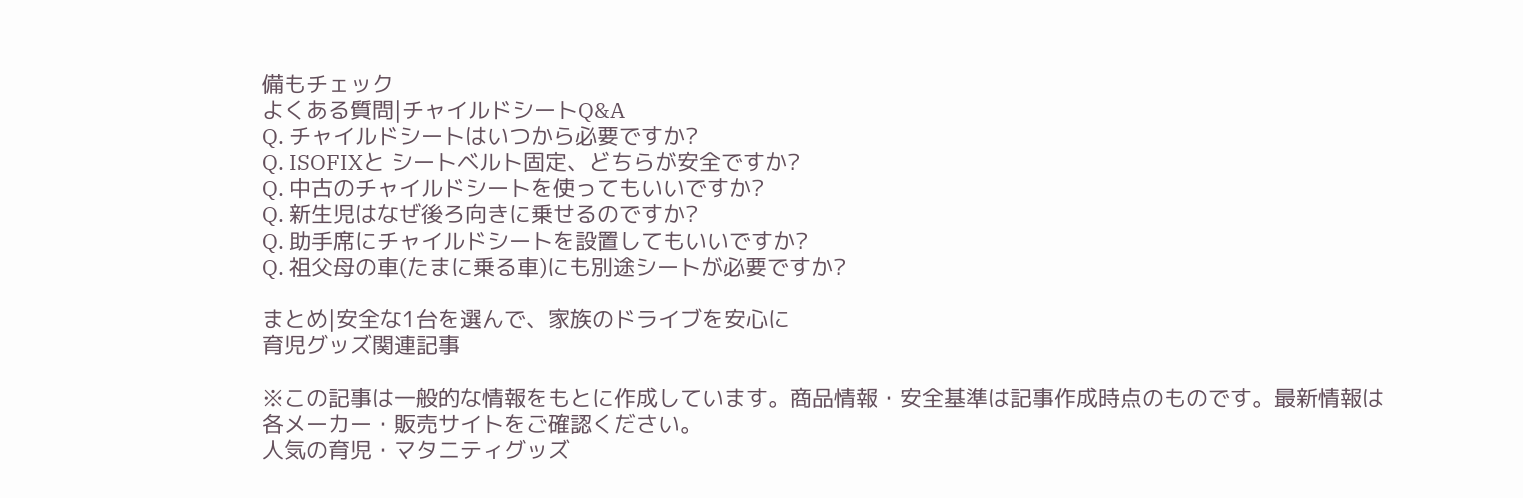備もチェック
よくある質問|チャイルドシートQ&A
Q. チャイルドシートはいつから必要ですか?
Q. ISOFIXと シートベルト固定、どちらが安全ですか?
Q. 中古のチャイルドシートを使ってもいいですか?
Q. 新生児はなぜ後ろ向きに乗せるのですか?
Q. 助手席にチャイルドシートを設置してもいいですか?
Q. 祖父母の車(たまに乗る車)にも別途シートが必要ですか?

まとめ|安全な1台を選んで、家族のドライブを安心に
育児グッズ関連記事

※この記事は一般的な情報をもとに作成しています。商品情報・安全基準は記事作成時点のものです。最新情報は各メーカー・販売サイトをご確認ください。
人気の育児・マタニティグッズ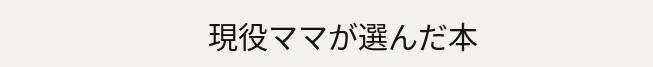現役ママが選んだ本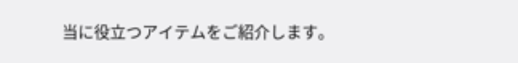当に役立つアイテムをご紹介します。